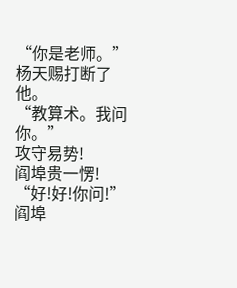“你是老师。”
杨天赐打断了他。
“教算术。我问你。”
攻守易势!
阎埠贵一愣!
“好!好!你问!”
阎埠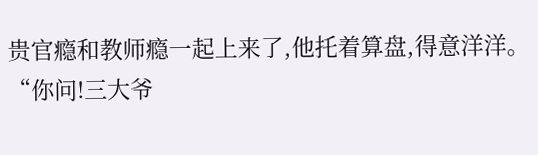贵官瘾和教师瘾一起上来了,他托着算盘,得意洋洋。
“你问!三大爷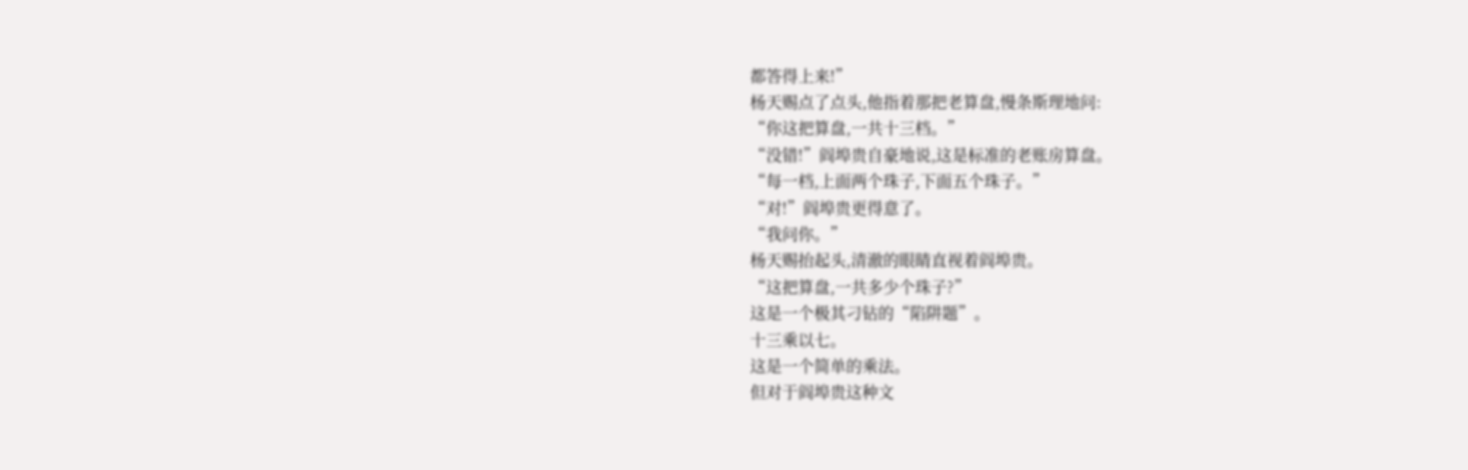都答得上来!”
杨天赐点了点头,他指着那把老算盘,慢条斯理地问:
“你这把算盘,一共十三档。”
“没错!”阎埠贵自豪地说,这是标准的老账房算盘。
“每一档,上面两个珠子,下面五个珠子。”
“对!”阎埠贵更得意了。
“我问你。”
杨天赐抬起头,清澈的眼睛直视着阎埠贵。
“这把算盘,一共多少个珠子?”
这是一个极其刁钻的“陷阱题”。
十三乘以七。
这是一个简单的乘法。
但对于阎埠贵这种文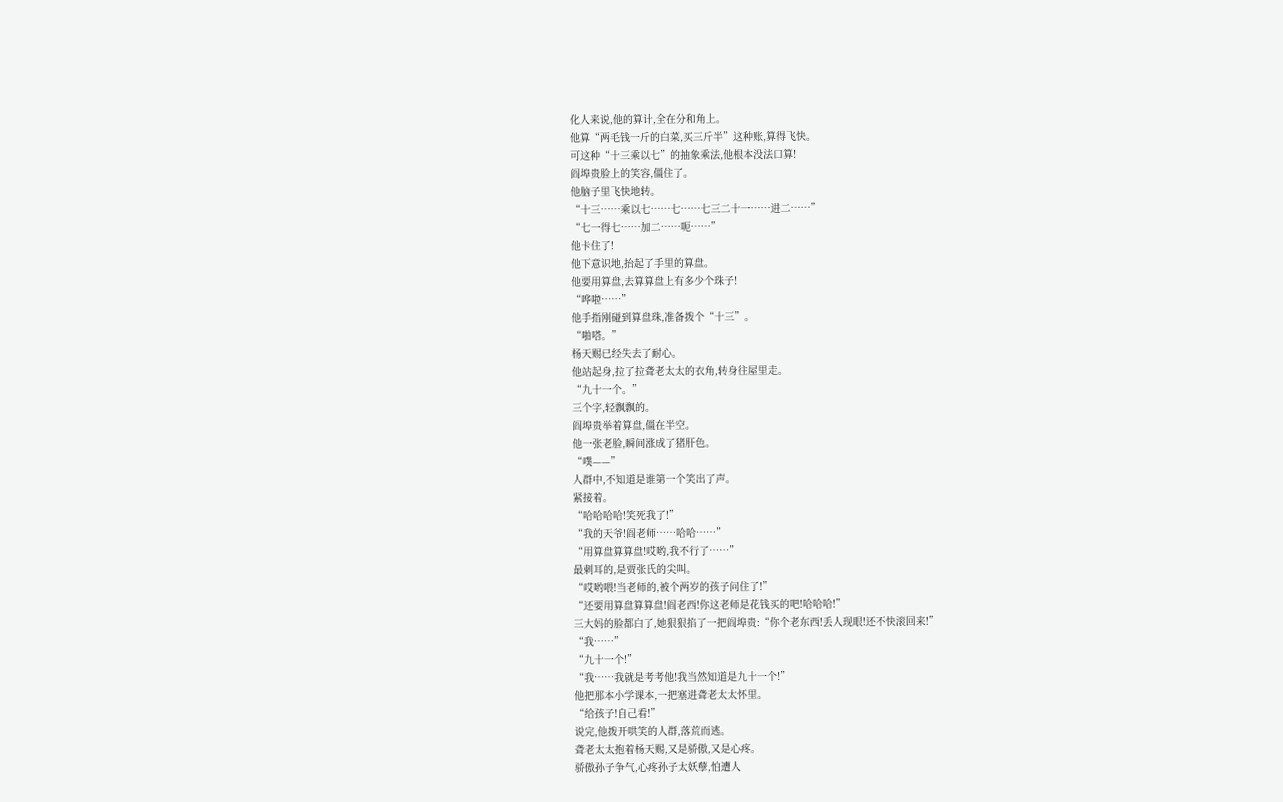化人来说,他的算计,全在分和角上。
他算“两毛钱一斤的白菜,买三斤半”这种账,算得飞快。
可这种“十三乘以七”的抽象乘法,他根本没法口算!
阎埠贵脸上的笑容,僵住了。
他脑子里飞快地转。
“十三……乘以七……七……七三二十一……进二……”
“七一得七……加二……呃……”
他卡住了!
他下意识地,抬起了手里的算盘。
他要用算盘,去算算盘上有多少个珠子!
“哗啦……”
他手指刚碰到算盘珠,准备拨个“十三”。
“啪嗒。”
杨天赐已经失去了耐心。
他站起身,拉了拉聋老太太的衣角,转身往屋里走。
“九十一个。”
三个字,轻飘飘的。
阎埠贵举着算盘,僵在半空。
他一张老脸,瞬间涨成了猪肝色。
“噗——”
人群中,不知道是谁第一个笑出了声。
紧接着。
“哈哈哈哈!笑死我了!”
“我的天爷!阎老师……哈哈……”
“用算盘算算盘!哎哟,我不行了……”
最刺耳的,是贾张氏的尖叫。
“哎哟喂!当老师的,被个两岁的孩子问住了!”
“还要用算盘算算盘!阎老西!你这老师是花钱买的吧!哈哈哈!”
三大妈的脸都白了,她狠狠掐了一把阎埠贵:“你个老东西!丢人现眼!还不快滚回来!”
“我……”
“九十一个!”
“我……我就是考考他!我当然知道是九十一个!”
他把那本小学课本,一把塞进聋老太太怀里。
“给孩子!自己看!”
说完,他拨开哄笑的人群,落荒而逃。
聋老太太抱着杨天赐,又是骄傲,又是心疼。
骄傲孙子争气,心疼孙子太妖孽,怕遭人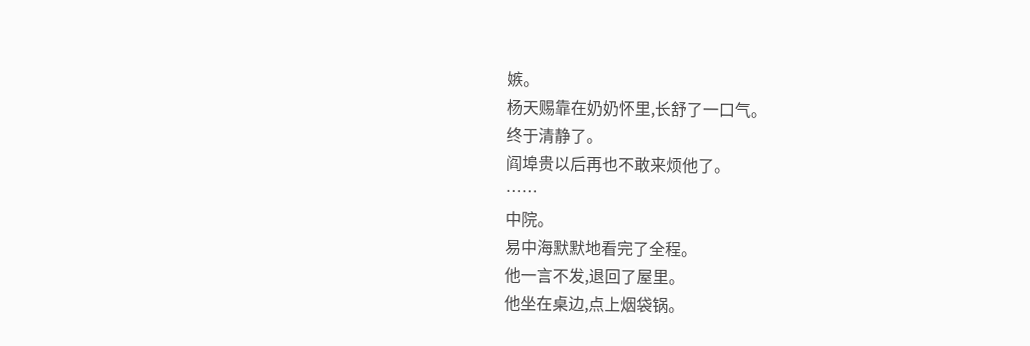嫉。
杨天赐靠在奶奶怀里,长舒了一口气。
终于清静了。
阎埠贵以后再也不敢来烦他了。
……
中院。
易中海默默地看完了全程。
他一言不发,退回了屋里。
他坐在桌边,点上烟袋锅。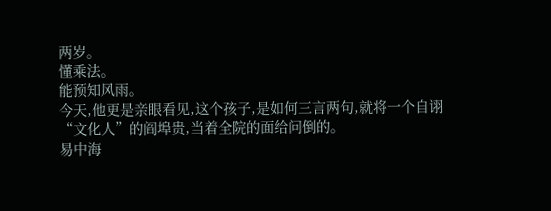两岁。
懂乘法。
能预知风雨。
今天,他更是亲眼看见,这个孩子,是如何三言两句,就将一个自诩“文化人”的阎埠贵,当着全院的面给问倒的。
易中海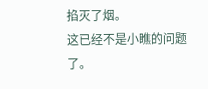掐灭了烟。
这已经不是小瞧的问题了。